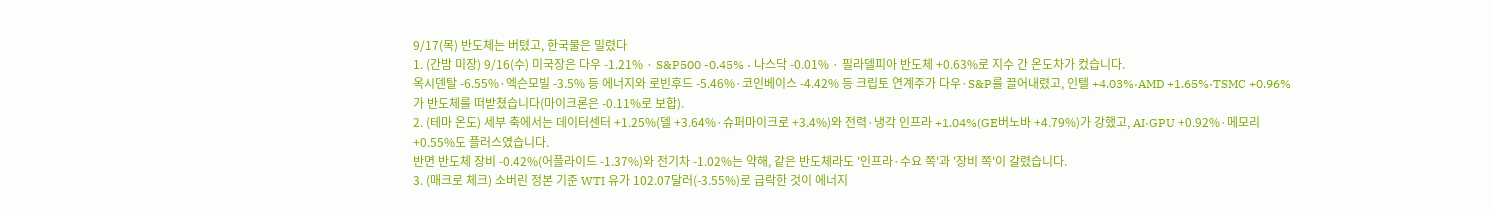9/17(목) 반도체는 버텼고, 한국물은 밀렸다
1. (간밤 미장) 9/16(수) 미국장은 다우 -1.21% · S&P500 -0.45% · 나스닥 -0.01% · 필라델피아 반도체 +0.63%로 지수 간 온도차가 컸습니다.
옥시덴탈 -6.55%·엑슨모빌 -3.5% 등 에너지와 로빈후드 -5.46%·코인베이스 -4.42% 등 크립토 연계주가 다우·S&P를 끌어내렸고, 인텔 +4.03%·AMD +1.65%·TSMC +0.96%가 반도체를 떠받쳤습니다(마이크론은 -0.11%로 보합).
2. (테마 온도) 세부 축에서는 데이터센터 +1.25%(델 +3.64%·슈퍼마이크로 +3.4%)와 전력·냉각 인프라 +1.04%(GE버노바 +4.79%)가 강했고, AI·GPU +0.92%·메모리 +0.55%도 플러스였습니다.
반면 반도체 장비 -0.42%(어플라이드 -1.37%)와 전기차 -1.02%는 약해, 같은 반도체라도 '인프라·수요 쪽'과 '장비 쪽'이 갈렸습니다.
3. (매크로 체크) 소버린 정본 기준 WTI 유가 102.07달러(-3.55%)로 급락한 것이 에너지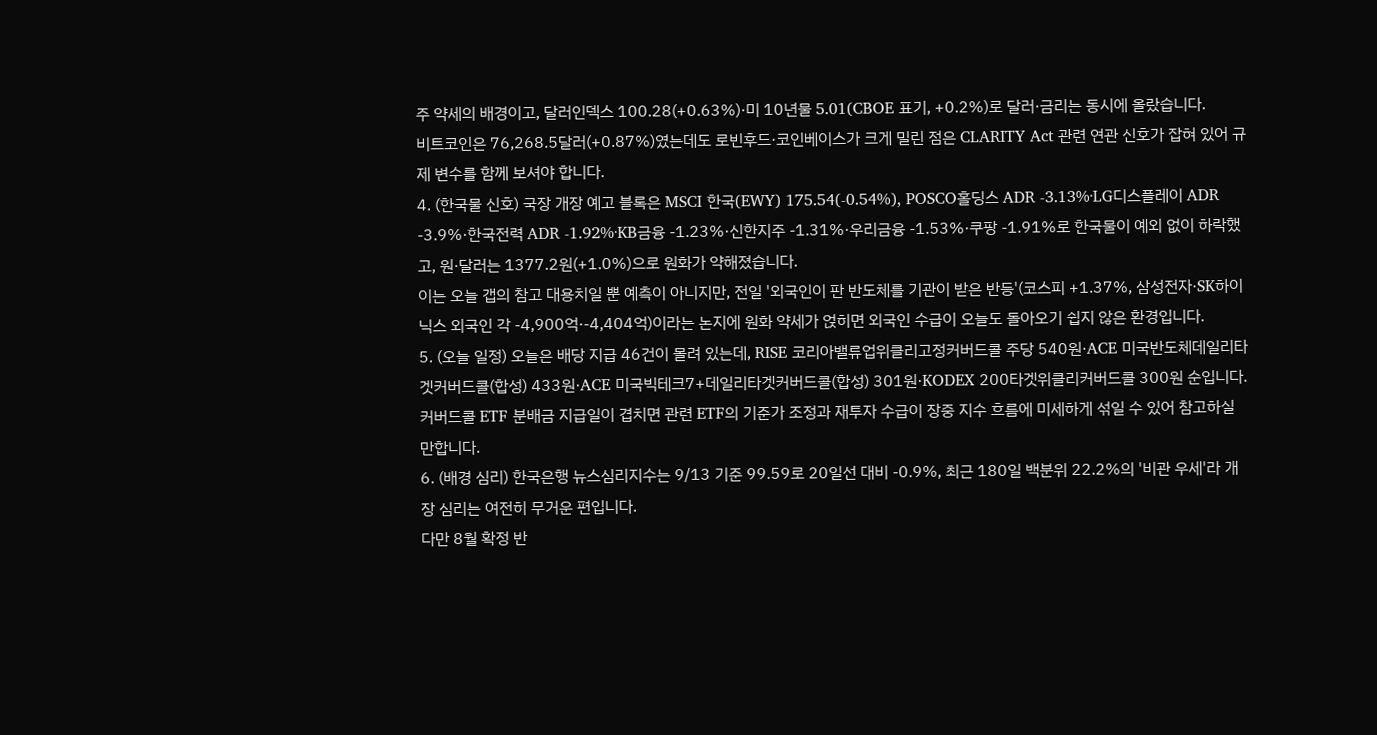주 약세의 배경이고, 달러인덱스 100.28(+0.63%)·미 10년물 5.01(CBOE 표기, +0.2%)로 달러·금리는 동시에 올랐습니다.
비트코인은 76,268.5달러(+0.87%)였는데도 로빈후드·코인베이스가 크게 밀린 점은 CLARITY Act 관련 연관 신호가 잡혀 있어 규제 변수를 함께 보셔야 합니다.
4. (한국물 신호) 국장 개장 예고 블록은 MSCI 한국(EWY) 175.54(-0.54%), POSCO홀딩스 ADR -3.13%·LG디스플레이 ADR -3.9%·한국전력 ADR -1.92%·KB금융 -1.23%·신한지주 -1.31%·우리금융 -1.53%·쿠팡 -1.91%로 한국물이 예외 없이 하락했고, 원·달러는 1377.2원(+1.0%)으로 원화가 약해졌습니다.
이는 오늘 갭의 참고 대용치일 뿐 예측이 아니지만, 전일 '외국인이 판 반도체를 기관이 받은 반등'(코스피 +1.37%, 삼성전자·SK하이닉스 외국인 각 -4,900억·-4,404억)이라는 논지에 원화 약세가 얹히면 외국인 수급이 오늘도 돌아오기 쉽지 않은 환경입니다.
5. (오늘 일정) 오늘은 배당 지급 46건이 몰려 있는데, RISE 코리아밸류업위클리고정커버드콜 주당 540원·ACE 미국반도체데일리타겟커버드콜(합성) 433원·ACE 미국빅테크7+데일리타겟커버드콜(합성) 301원·KODEX 200타겟위클리커버드콜 300원 순입니다.
커버드콜 ETF 분배금 지급일이 겹치면 관련 ETF의 기준가 조정과 재투자 수급이 장중 지수 흐름에 미세하게 섞일 수 있어 참고하실 만합니다.
6. (배경 심리) 한국은행 뉴스심리지수는 9/13 기준 99.59로 20일선 대비 -0.9%, 최근 180일 백분위 22.2%의 '비관 우세'라 개장 심리는 여전히 무거운 편입니다.
다만 8월 확정 반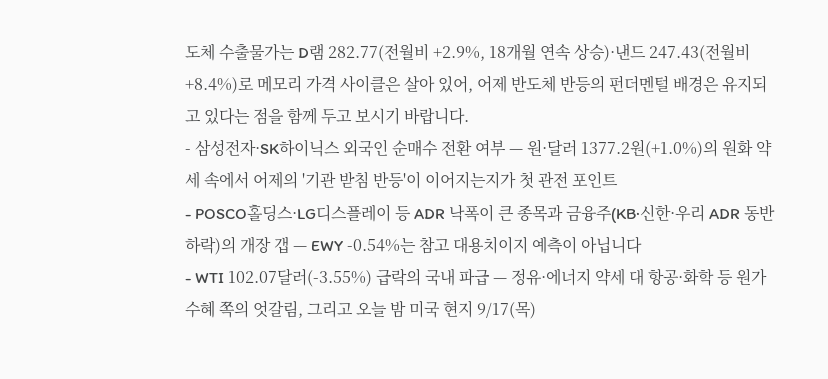도체 수출물가는 D램 282.77(전월비 +2.9%, 18개월 연속 상승)·낸드 247.43(전월비 +8.4%)로 메모리 가격 사이클은 살아 있어, 어제 반도체 반등의 펀더멘털 배경은 유지되고 있다는 점을 함께 두고 보시기 바랍니다.
- 삼성전자·SK하이닉스 외국인 순매수 전환 여부 — 원·달러 1377.2원(+1.0%)의 원화 약세 속에서 어제의 '기관 받침 반등'이 이어지는지가 첫 관전 포인트
- POSCO홀딩스·LG디스플레이 등 ADR 낙폭이 큰 종목과 금융주(KB·신한·우리 ADR 동반 하락)의 개장 갭 — EWY -0.54%는 참고 대용치이지 예측이 아닙니다
- WTI 102.07달러(-3.55%) 급락의 국내 파급 — 정유·에너지 약세 대 항공·화학 등 원가 수혜 쪽의 엇갈림, 그리고 오늘 밤 미국 현지 9/17(목)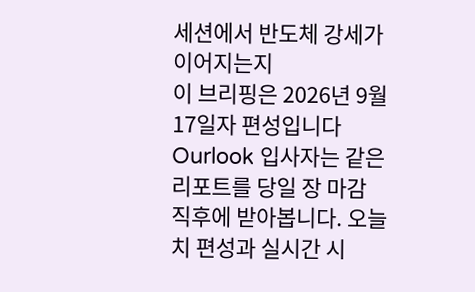세션에서 반도체 강세가 이어지는지
이 브리핑은 2026년 9월 17일자 편성입니다
Ourlook 입사자는 같은 리포트를 당일 장 마감 직후에 받아봅니다. 오늘치 편성과 실시간 시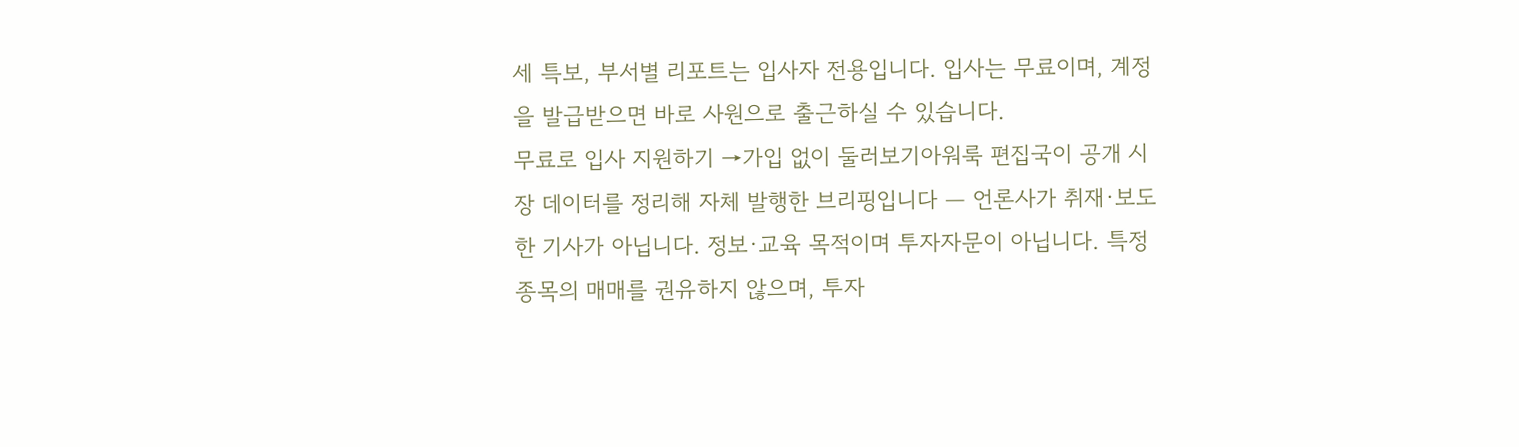세 특보, 부서별 리포트는 입사자 전용입니다. 입사는 무료이며, 계정을 발급받으면 바로 사원으로 출근하실 수 있습니다.
무료로 입사 지원하기 →가입 없이 둘러보기아워룩 편집국이 공개 시장 데이터를 정리해 자체 발행한 브리핑입니다 — 언론사가 취재·보도한 기사가 아닙니다. 정보·교육 목적이며 투자자문이 아닙니다. 특정 종목의 매매를 권유하지 않으며, 투자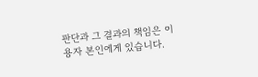판단과 그 결과의 책임은 이용자 본인에게 있습니다.